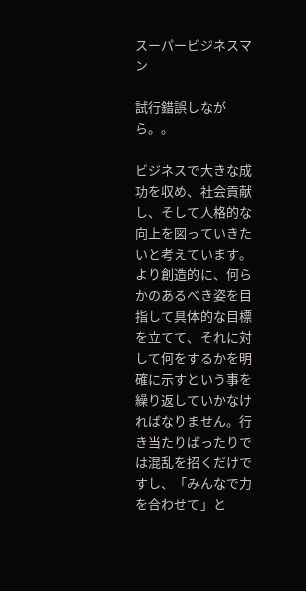スーパービジネスマン

試行錯誤しながら。。

ビジネスで大きな成功を収め、社会貢献し、そして人格的な向上を図っていきたいと考えています。より創造的に、何らかのあるべき姿を目指して具体的な目標を立てて、それに対して何をするかを明確に示すという事を繰り返していかなければなりません。行き当たりばったりでは混乱を招くだけですし、「みんなで力を合わせて」と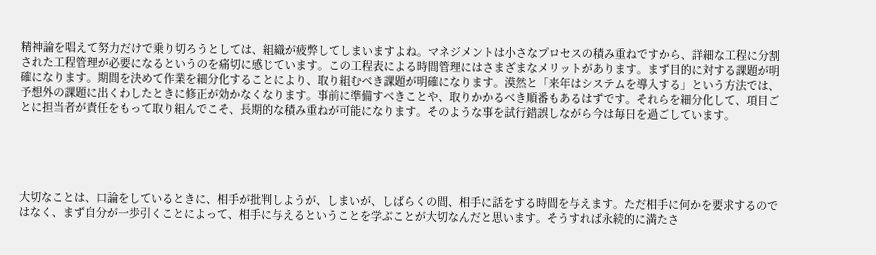精神論を唱えて努力だけで乗り切ろうとしては、組織が疲弊してしまいますよね。マネジメントは小さなプロセスの積み重ねですから、詳細な工程に分割された工程管理が必要になるというのを痛切に感じています。この工程表による時間管理にはさまざまなメリットがあります。まず目的に対する課題が明確になります。期間を決めて作業を細分化することにより、取り組むべき課題が明確になります。漠然と「来年はシステムを導入する」という方法では、予想外の課題に出くわしたときに修正が効かなくなります。事前に準備すべきことや、取りかかるべき順番もあるはずです。それらを細分化して、項目ごとに担当者が責任をもって取り組んでこそ、長期的な積み重ねが可能になります。そのような事を試行錯誤しながら今は毎日を過ごしています。





大切なことは、口論をしているときに、相手が批判しようが、しまいが、しばらくの間、相手に話をする時間を与えます。ただ相手に何かを要求するのではなく、まず自分が一歩引くことによって、相手に与えるということを学ぶことが大切なんだと思います。そうすれば永続的に満たさ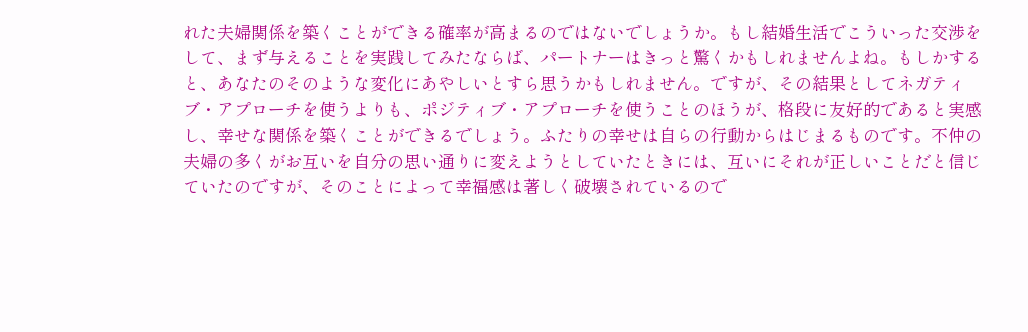れた夫婦関係を築くことができる確率が高まるのではないでしょうか。もし結婚生活でこういった交渉をして、まず与えることを実践してみたならば、パートナーはきっと驚くかもしれませんよね。もしかすると、あなたのそのような変化にあやしいとすら思うかもしれません。ですが、その結果としてネガティブ・アプローチを使うよりも、ポジティブ・アプローチを使うことのほうが、格段に友好的であると実感し、幸せな関係を築くことができるでしょう。ふたりの幸せは自らの行動からはじまるものです。不仲の夫婦の多くがお互いを自分の思い通りに変えようとしていたときには、互いにそれが正しいことだと信じていたのですが、そのことによって幸福感は著しく破壊されているので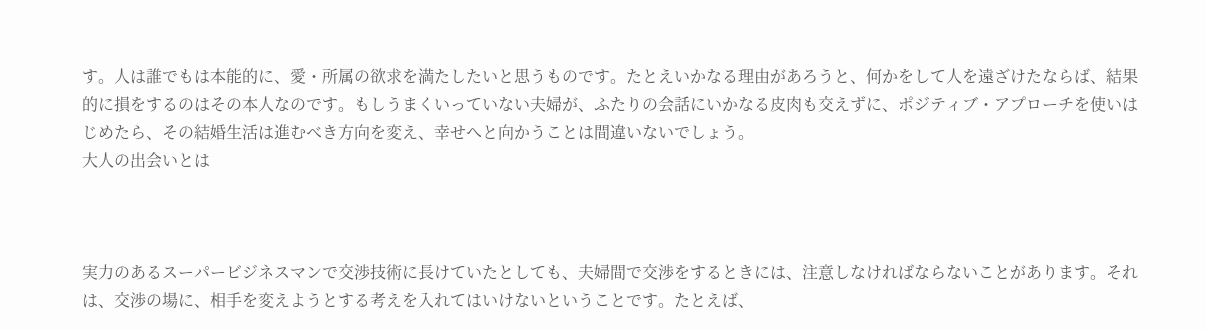す。人は誰でもは本能的に、愛・所属の欲求を満たしたいと思うものです。たとえいかなる理由があろうと、何かをして人を遠ざけたならば、結果的に損をするのはその本人なのです。もしうまくいっていない夫婦が、ふたりの会話にいかなる皮肉も交えずに、ポジティブ・アプローチを使いはじめたら、その結婚生活は進むべき方向を変え、幸せへと向かうことは間違いないでしょう。
大人の出会いとは



実力のあるスーパービジネスマンで交渉技術に長けていたとしても、夫婦間で交渉をするときには、注意しなければならないことがあります。それは、交渉の場に、相手を変えようとする考えを入れてはいけないということです。たとえば、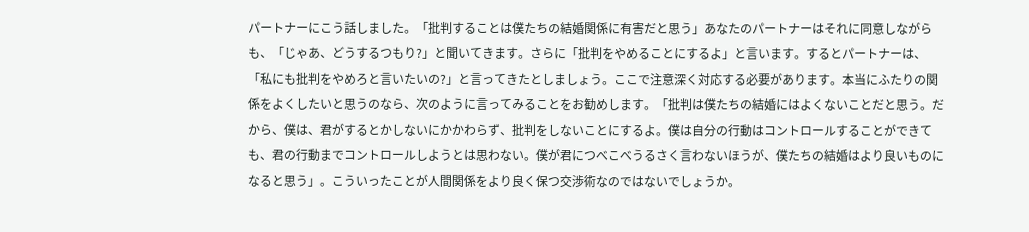パートナーにこう話しました。「批判することは僕たちの結婚関係に有害だと思う」あなたのパートナーはそれに同意しながらも、「じゃあ、どうするつもり?」と聞いてきます。さらに「批判をやめることにするよ」と言います。するとパートナーは、「私にも批判をやめろと言いたいの?」と言ってきたとしましょう。ここで注意深く対応する必要があります。本当にふたりの関係をよくしたいと思うのなら、次のように言ってみることをお勧めします。「批判は僕たちの結婚にはよくないことだと思う。だから、僕は、君がするとかしないにかかわらず、批判をしないことにするよ。僕は自分の行動はコントロールすることができても、君の行動までコントロールしようとは思わない。僕が君につべこべうるさく言わないほうが、僕たちの結婚はより良いものになると思う」。こういったことが人間関係をより良く保つ交渉術なのではないでしょうか。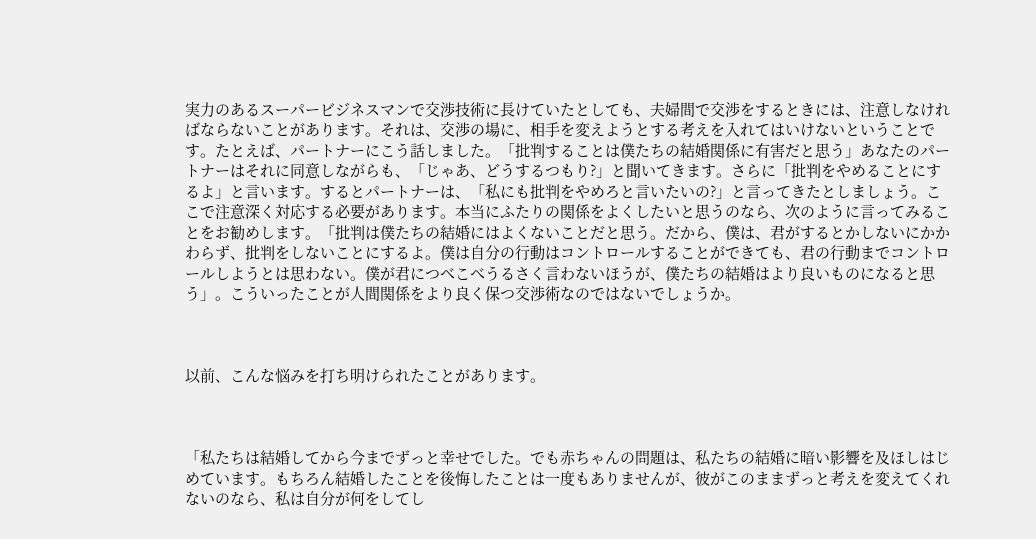実力のあるスーパービジネスマンで交渉技術に長けていたとしても、夫婦間で交渉をするときには、注意しなければならないことがあります。それは、交渉の場に、相手を変えようとする考えを入れてはいけないということです。たとえば、パートナーにこう話しました。「批判することは僕たちの結婚関係に有害だと思う」あなたのパートナーはそれに同意しながらも、「じゃあ、どうするつもり?」と聞いてきます。さらに「批判をやめることにするよ」と言います。するとパートナーは、「私にも批判をやめろと言いたいの?」と言ってきたとしましょう。ここで注意深く対応する必要があります。本当にふたりの関係をよくしたいと思うのなら、次のように言ってみることをお勧めします。「批判は僕たちの結婚にはよくないことだと思う。だから、僕は、君がするとかしないにかかわらず、批判をしないことにするよ。僕は自分の行動はコントロールすることができても、君の行動までコントロールしようとは思わない。僕が君につべこべうるさく言わないほうが、僕たちの結婚はより良いものになると思う」。こういったことが人間関係をより良く保つ交渉術なのではないでしょうか。



以前、こんな悩みを打ち明けられたことがあります。



「私たちは結婚してから今までずっと幸せでした。でも赤ちゃんの問題は、私たちの結婚に暗い影響を及ほしはじめています。もちろん結婚したことを後悔したことは一度もありませんが、彼がこのままずっと考えを変えてくれないのなら、私は自分が何をしてし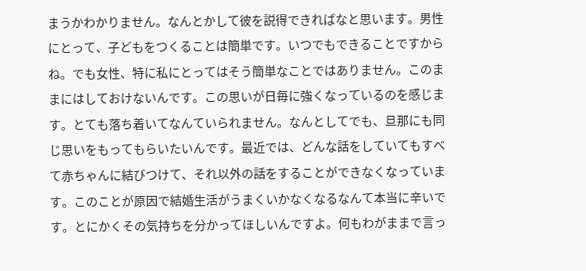まうかわかりません。なんとかして彼を説得できればなと思います。男性にとって、子どもをつくることは簡単です。いつでもできることですからね。でも女性、特に私にとってはそう簡単なことではありません。このままにはしておけないんです。この思いが日毎に強くなっているのを感じます。とても落ち着いてなんていられません。なんとしてでも、旦那にも同じ思いをもってもらいたいんです。最近では、どんな話をしていてもすべて赤ちゃんに結びつけて、それ以外の話をすることができなくなっています。このことが原因で結婚生活がうまくいかなくなるなんて本当に辛いです。とにかくその気持ちを分かってほしいんですよ。何もわがままで言っ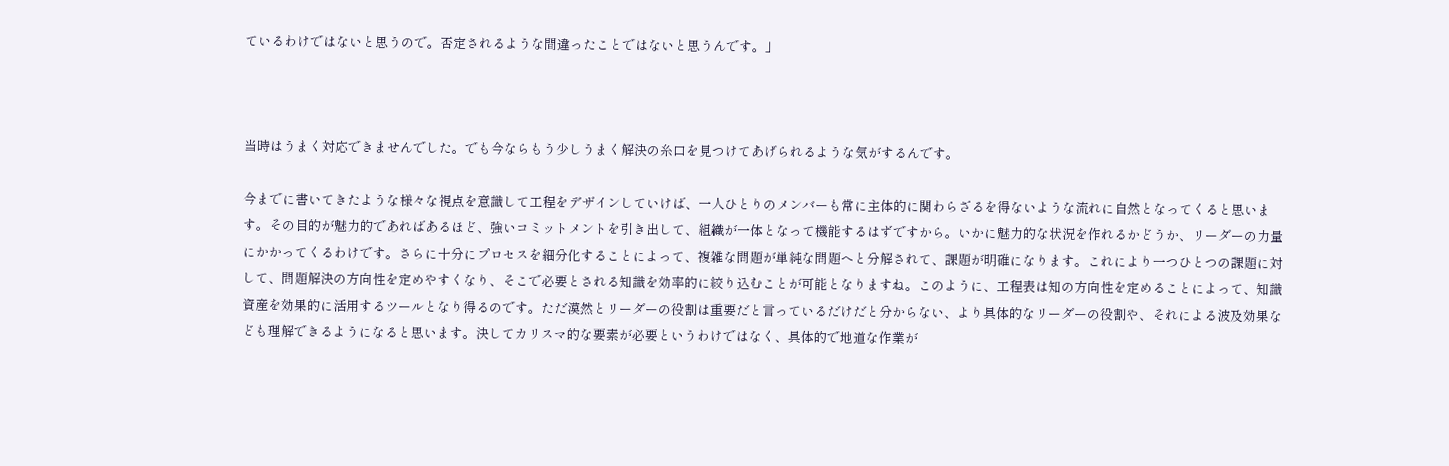ているわけではないと思うので。否定されるような間違ったことではないと思うんです。」



当時はうまく対応できませんでした。でも今ならもう少しうまく解決の糸口を見つけてあげられるような気がするんです。

今までに書いてきたような様々な視点を意識して工程をデザインしていけば、一人ひとりのメンバーも常に主体的に関わらざるを得ないような流れに自然となってくると思います。その目的が魅力的であればあるほど、強いコミットメントを引き出して、組織が一体となって機能するはずですから。いかに魅力的な状況を作れるかどうか、リーダーの力量にかかってくるわけです。さらに十分にプロセスを細分化することによって、複雑な問題が単純な問題へと分解されて、課題が明碓になります。これにより一つひとつの課題に対して、問題解決の方向性を定めやすくなり、そこで必要とされる知識を効率的に絞り込むことが可能となりますね。このように、工程表は知の方向性を定めることによって、知識資産を効果的に活用するツールとなり得るのです。ただ漠然とリーダーの役割は重要だと言っているだけだと分からない、より具体的なリーダーの役割や、それによる波及効果なども理解できるようになると思います。決してカリスマ的な要素が必要というわけではなく、具体的で地道な作業が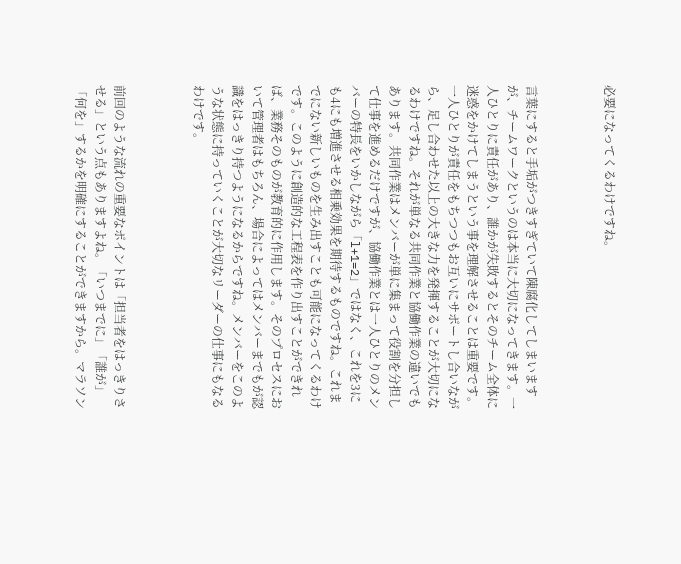必要になってくるわけですね。



言葉にすると手垢がつきすぎていて陳腐化してしまいますが、チームワークというのは本当に大切になってきます。一人ひとりに責任があり、誰かが失敗するとそのチーム全体に迷惑をかけてしまうという事を理解させることは重要です。一人ひとりが責任をもちつつもお互いにサポートし合いながら、足し合わせた以上の大きな力を発揮することが大切になるわけですね。それが単なる共同作業と協働作業の違いでもあります。共同作業はメンバーが単に集まって役割を分担して仕事を進めるだけですが、協働作業とは一人ひとりのメンバーの特長をいかしながら「l+1=2」ではなく、これを3にも4にも増進させる相乗効果を期待するものですね。これまでにない新しいものを生み出すことも可能になってくるわけです。このように創造的な工程表を作り出すことができれば、業務そのものが教育的に作用します。そのプロセスにおいて管理者はもちろん、場合によってはメンバーまでもが認識をはっきり持つようになるからですね。メンバーをこのような状態に持っていくことが大切なリーダーの仕事にもなるわけです。



前回のような流れの重要なポイントは「担当者をはっきりさせる」という点もありますよね。「いつまでに」「誰が」「何を」するかを明確にすることができますから。マラソン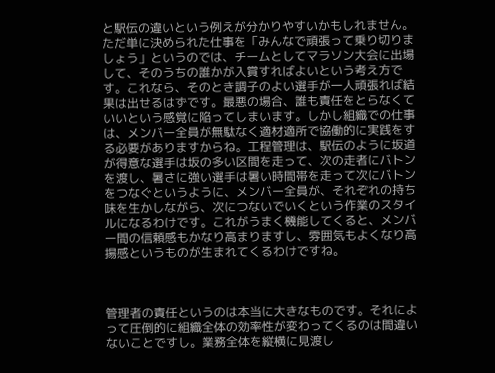と駅伝の違いという例えが分かりやすいかもしれません。ただ単に決められた仕事を「みんなで頑張って乗り切りましょう」というのでは、チームとしてマラソン大会に出場して、そのうちの誰かが入賞すればよいという考え方です。これなら、そのとき調子のよい選手が一人頑張れば結果は出せるはずです。最悪の場合、誰も責任をとらなくていいという感覚に陥ってしまいます。しかし組織での仕事は、メンバー全員が無駄なく適材適所で協働的に実践をする必要がありますからね。工程管理は、駅伝のように坂道が得意な選手は坂の多い区間を走って、次の走者にバトンを渡し、暑さに強い選手は暑い時間帯を走って次にバトンをつなぐというように、メンバー全員が、それぞれの持ち味を生かしながら、次につないでいくという作業のスタイルになるわけです。これがうまく機能してくると、メンバー間の信頼感もかなり高まりますし、雰囲気もよくなり高揚感というものが生まれてくるわけですね。



管理者の責任というのは本当に大きなものです。それによって圧倒的に組織全体の効率性が変わってくるのは間違いないことですし。業務全体を縦横に見渡し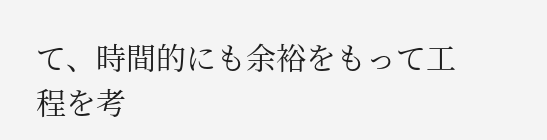て、時間的にも余裕をもって工程を考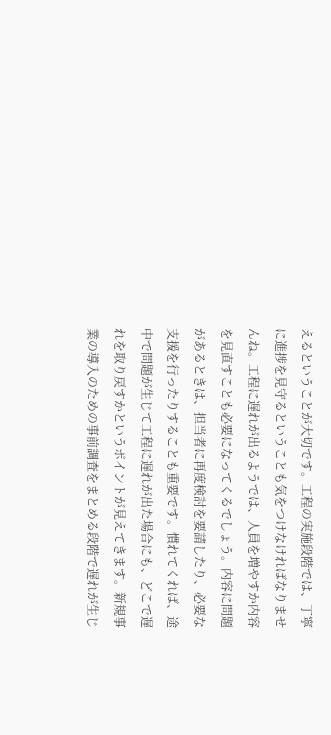えるということが大切です。工程の実施段階では、丁寧に進捗を見守るということも気をつけなければなりませんね。工程に遅れが出るようでは、人員を増やすか内容を見直すことも必要になってくるでしょう。内容に問題があるときは、担当者に再度検討を要請したり、必要な支援を行ったりすることも重要です。慣れてくれば、途中で問題が生じて工程に遅れが出た場合にも、どこで遅れを取り戻すかというポイントが見えてきます。新規事業の導入のための事前調査をまとめる段階で遅れが生じ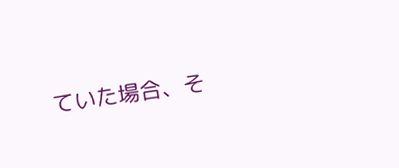ていた場合、そ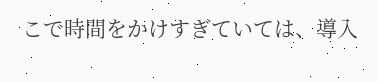こで時間をかけすぎていては、導入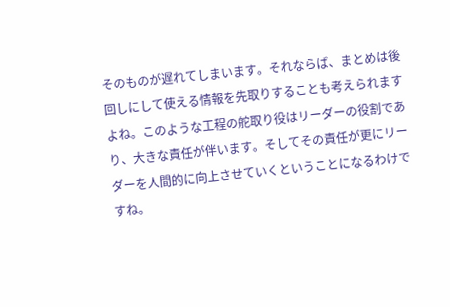そのものが遅れてしまいます。それならば、まとめは後回しにして使える情報を先取りすることも考えられますよね。このような工程の舵取り役はリーダーの役割であり、大きな責任が伴います。そしてその責任が更にリーダーを人間的に向上させていくということになるわけですね。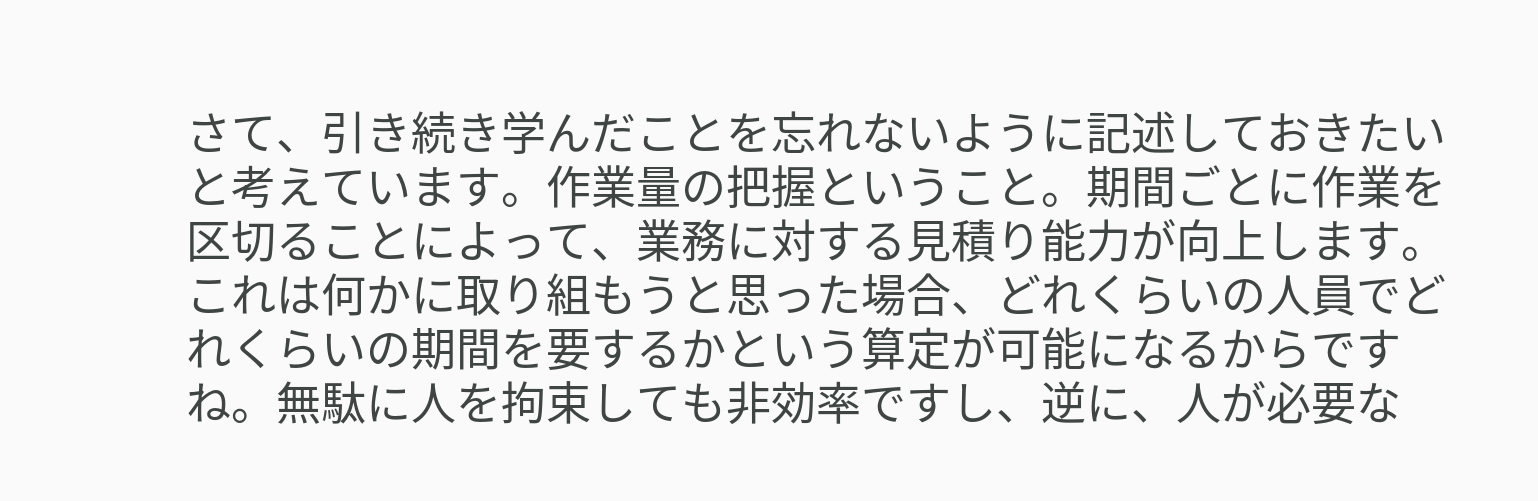さて、引き続き学んだことを忘れないように記述しておきたいと考えています。作業量の把握ということ。期間ごとに作業を区切ることによって、業務に対する見積り能力が向上します。これは何かに取り組もうと思った場合、どれくらいの人員でどれくらいの期間を要するかという算定が可能になるからですね。無駄に人を拘束しても非効率ですし、逆に、人が必要な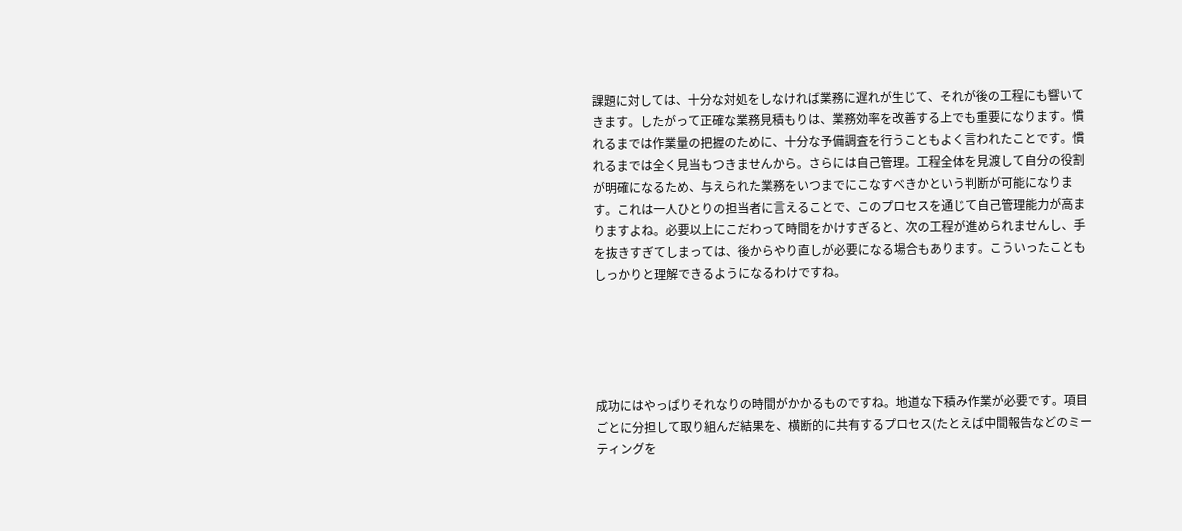課題に対しては、十分な対処をしなければ業務に遅れが生じて、それが後の工程にも響いてきます。したがって正確な業務見積もりは、業務効率を改善する上でも重要になります。慣れるまでは作業量の把握のために、十分な予備調査を行うこともよく言われたことです。慣れるまでは全く見当もつきませんから。さらには自己管理。工程全体を見渡して自分の役割が明確になるため、与えられた業務をいつまでにこなすべきかという判断が可能になります。これは一人ひとりの担当者に言えることで、このプロセスを通じて自己管理能力が高まりますよね。必要以上にこだわって時間をかけすぎると、次の工程が進められませんし、手を抜きすぎてしまっては、後からやり直しが必要になる場合もあります。こういったこともしっかりと理解できるようになるわけですね。





成功にはやっぱりそれなりの時間がかかるものですね。地道な下積み作業が必要です。項目ごとに分担して取り組んだ結果を、横断的に共有するプロセス(たとえば中間報告などのミーティングを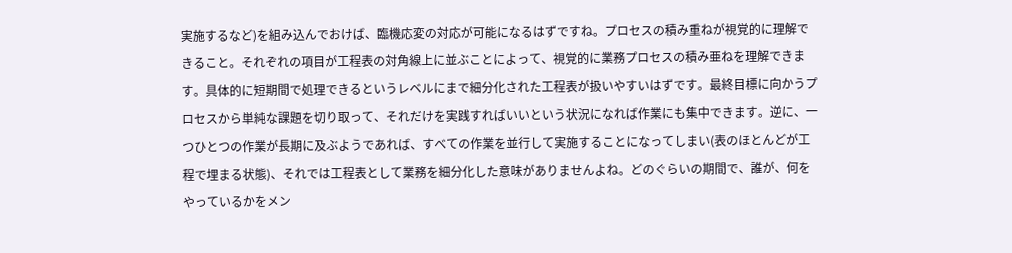実施するなど)を組み込んでおけば、臨機応変の対応が可能になるはずですね。プロセスの積み重ねが視覚的に理解できること。それぞれの項目が工程表の対角線上に並ぶことによって、視覚的に業務プロセスの積み亜ねを理解できます。具体的に短期間で処理できるというレベルにまで細分化された工程表が扱いやすいはずです。最終目標に向かうプロセスから単純な課題を切り取って、それだけを実践すればいいという状況になれば作業にも集中できます。逆に、一つひとつの作業が長期に及ぶようであれば、すべての作業を並行して実施することになってしまい(表のほとんどが工程で埋まる状態)、それでは工程表として業務を細分化した意味がありませんよね。どのぐらいの期間で、誰が、何をやっているかをメン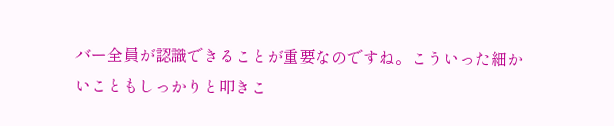バー全員が認識できることが重要なのですね。こういった細かいこともしっかりと叩きこ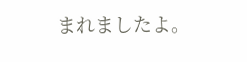まれましたよ。